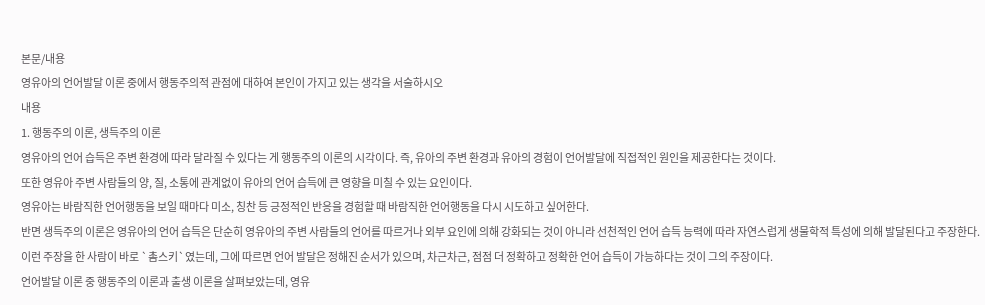본문/내용
영유아의 언어발달 이론 중에서 행동주의적 관점에 대하여 본인이 가지고 있는 생각을 서술하시오
내용
1. 행동주의 이론, 생득주의 이론
영유아의 언어 습득은 주변 환경에 따라 달라질 수 있다는 게 행동주의 이론의 시각이다. 즉, 유아의 주변 환경과 유아의 경험이 언어발달에 직접적인 원인을 제공한다는 것이다.
또한 영유아 주변 사람들의 양, 질, 소통에 관계없이 유아의 언어 습득에 큰 영향을 미칠 수 있는 요인이다.
영유아는 바람직한 언어행동을 보일 때마다 미소, 칭찬 등 긍정적인 반응을 경험할 때 바람직한 언어행동을 다시 시도하고 싶어한다.
반면 생득주의 이론은 영유아의 언어 습득은 단순히 영유아의 주변 사람들의 언어를 따르거나 외부 요인에 의해 강화되는 것이 아니라 선천적인 언어 습득 능력에 따라 자연스럽게 생물학적 특성에 의해 발달된다고 주장한다.
이런 주장을 한 사람이 바로 `촘스키`였는데, 그에 따르면 언어 발달은 정해진 순서가 있으며, 차근차근, 점점 더 정확하고 정확한 언어 습득이 가능하다는 것이 그의 주장이다.
언어발달 이론 중 행동주의 이론과 출생 이론을 살펴보았는데, 영유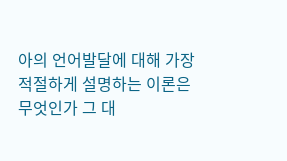아의 언어발달에 대해 가장 적절하게 설명하는 이론은 무엇인가 그 대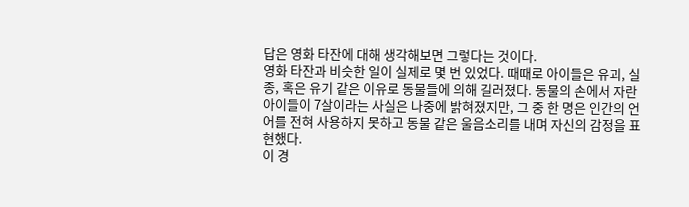답은 영화 타잔에 대해 생각해보면 그렇다는 것이다.
영화 타잔과 비슷한 일이 실제로 몇 번 있었다. 때때로 아이들은 유괴, 실종, 혹은 유기 같은 이유로 동물들에 의해 길러졌다. 동물의 손에서 자란 아이들이 7살이라는 사실은 나중에 밝혀졌지만, 그 중 한 명은 인간의 언어를 전혀 사용하지 못하고 동물 같은 울음소리를 내며 자신의 감정을 표현했다.
이 경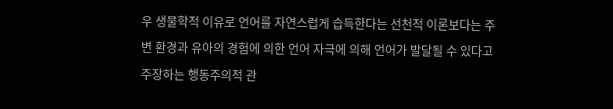우 생물학적 이유로 언어를 자연스럽게 습득한다는 선천적 이론보다는 주변 환경과 유아의 경험에 의한 언어 자극에 의해 언어가 발달될 수 있다고 주장하는 행동주의적 관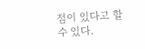점이 있다고 할 수 있다.